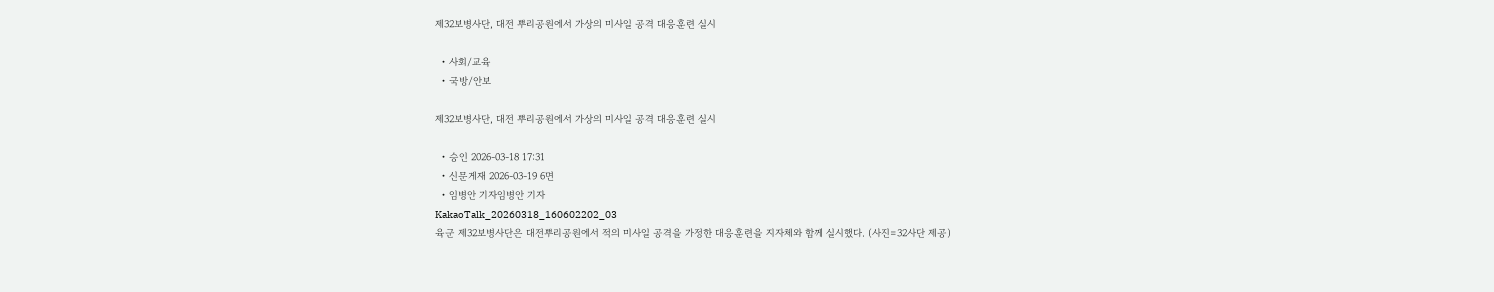제32보병사단, 대전 뿌리공원에서 가상의 미사일 공격 대응훈련 실시

  • 사회/교육
  • 국방/안보

제32보병사단, 대전 뿌리공원에서 가상의 미사일 공격 대응훈련 실시

  • 승인 2026-03-18 17:31
  • 신문게재 2026-03-19 6면
  • 임병안 기자임병안 기자
KakaoTalk_20260318_160602202_03
육군 제32보병사단은 대전뿌리공원에서 적의 미사일 공격을 가정한 대응훈련을 지자체와 함께 실시했다. (사진=32사단 제공)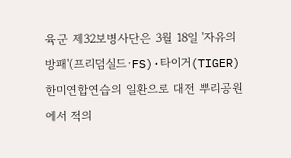육군 제32보병사단은 3월 18일 '자유의 방패'(프리덤실드·FS)·타이거(TIGER) 한미연합연습의 일환으로 대전 뿌리공원에서 적의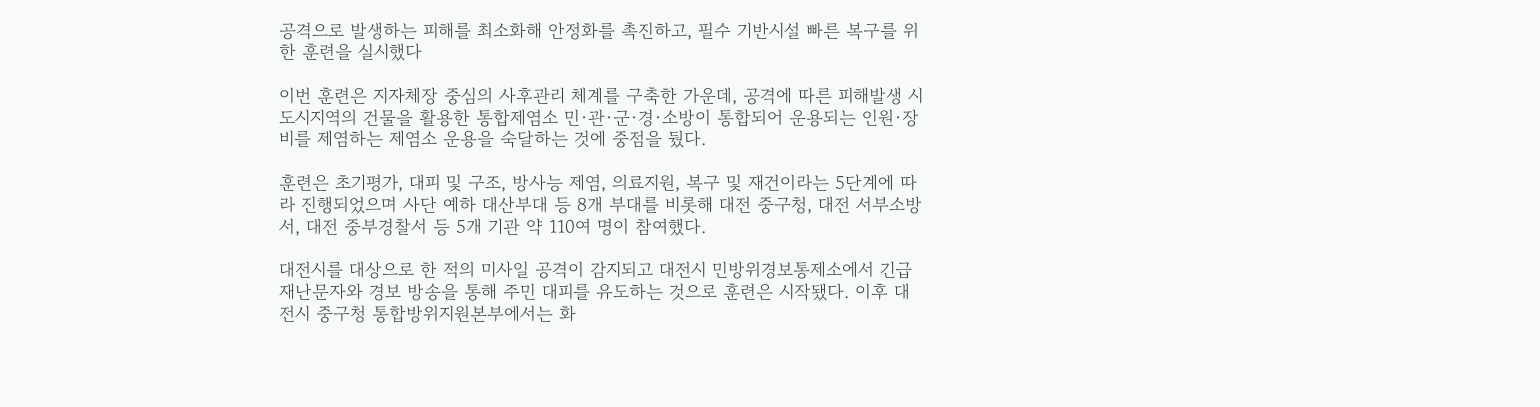공격으로 발생하는 피해를 최소화해 안정화를 촉진하고, 필수 기반시설 빠른 복구를 위한 훈련을 실시했다

이번 훈련은 지자체장 중심의 사후관리 체계를 구축한 가운데, 공격에 따른 피해발생 시 도시지역의 건물을 활용한 통합제염소 민·관·군·경·소방이 통합되어 운용되는 인원·장비를 제염하는 제염소 운용을 숙달하는 것에 중점을 뒀다.

훈련은 초기평가, 대피 및 구조, 방사능 제염, 의료지원, 복구 및 재건이라는 5단계에 따라 진행되었으며 사단 예하 대산부대 등 8개 부대를 비롯해 대전 중구청, 대전 서부소방서, 대전 중부경찰서 등 5개 기관 약 110여 명이 참여했다.

대전시를 대상으로 한 적의 미사일 공격이 감지되고 대전시 민방위경보통제소에서 긴급 재난문자와 경보 방송을 통해 주민 대피를 유도하는 것으로 훈련은 시작됐다. 이후 대전시 중구청 통합방위지원본부에서는 화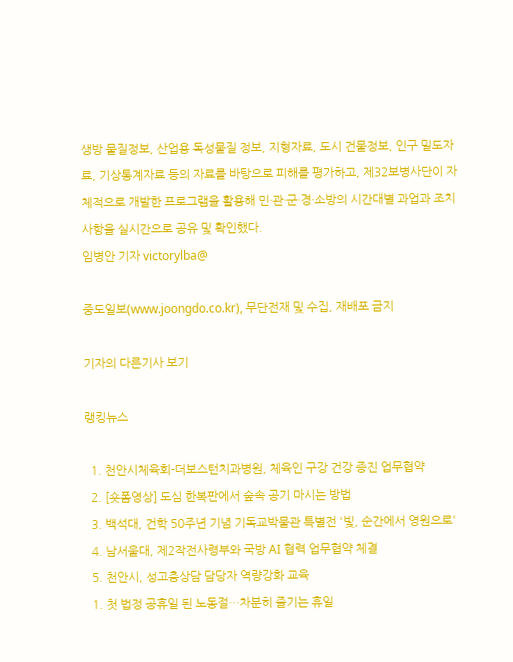생방 물질정보, 산업용 독성물질 정보, 지형자료, 도시 건물정보, 인구 밀도자료, 기상통계자료 등의 자료를 바탕으로 피해를 평가하고, 제32보병사단이 자체적으로 개발한 프로그램을 활용해 민·관·군·경·소방의 시간대별 과업과 조치사항을 실시간으로 공유 및 확인했다.
임병안 기자 victorylba@

중도일보(www.joongdo.co.kr), 무단전재 및 수집, 재배포 금지

기자의 다른기사 보기

랭킹뉴스

  1. 천안시체육회-더보스턴치과병원, 체육인 구강 건강 증진 업무협약
  2. [숏폼영상] 도심 한복판에서 숲속 공기 마시는 방법
  3. 백석대, 건학 50주년 기념 기독교박물관 특별전 '빛, 순간에서 영원으로'
  4. 남서울대, 제2작전사령부와 국방 AI 협력 업무협약 체결
  5. 천안시, 성고충상담 담당자 역량강화 교육
  1. 첫 법정 공휴일 된 노동절…차분히 즐기는 휴일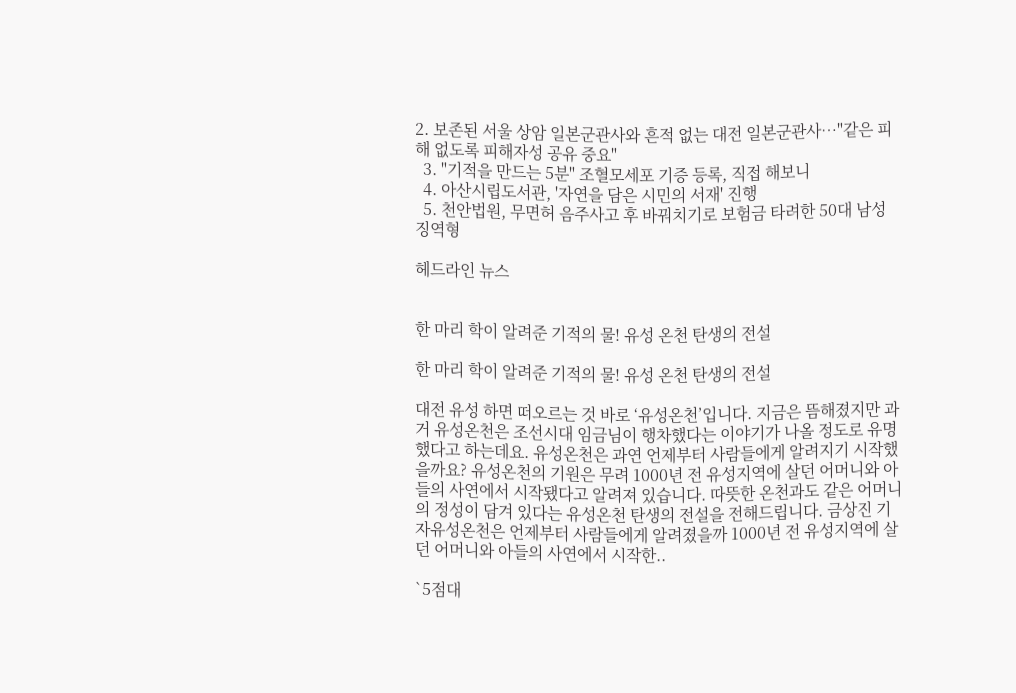2. 보존된 서울 상암 일본군관사와 흔적 없는 대전 일본군관사…"같은 피해 없도록 피해자성 공유 중요"
  3. "기적을 만드는 5분" 조혈모세포 기증 등록, 직접 해보니
  4. 아산시립도서관, '자연을 담은 시민의 서재' 진행
  5. 천안법원, 무면허 음주사고 후 바꿔치기로 보험금 타려한 50대 남성 징역형

헤드라인 뉴스


한 마리 학이 알려준 기적의 물! 유성 온천 탄생의 전설

한 마리 학이 알려준 기적의 물! 유성 온천 탄생의 전설

대전 유성 하면 떠오르는 것 바로 ‘유성온천’입니다. 지금은 뜸해졌지만 과거 유성온천은 조선시대 임금님이 행차했다는 이야기가 나올 정도로 유명했다고 하는데요. 유성온천은 과연 언제부터 사람들에게 알려지기 시작했을까요? 유성온천의 기원은 무려 1000년 전 유성지역에 살던 어머니와 아들의 사연에서 시작됐다고 알려져 있습니다. 따뜻한 온천과도 같은 어머니의 정성이 담겨 있다는 유성온천 탄생의 전설을 전해드립니다. 금상진 기자유성온천은 언제부터 사람들에게 알려졌을까 1000년 전 유성지역에 살던 어머니와 아들의 사연에서 시작한..

`5점대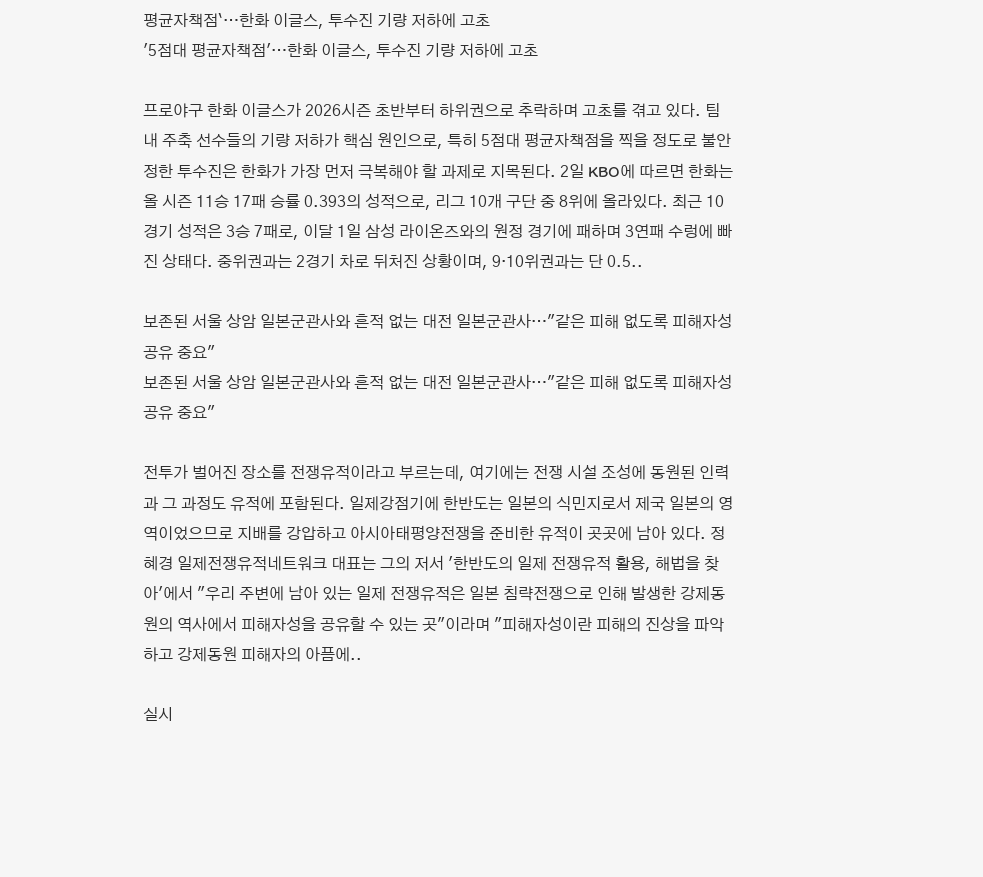평균자책점`…한화 이글스, 투수진 기량 저하에 고초
'5점대 평균자책점'…한화 이글스, 투수진 기량 저하에 고초

프로야구 한화 이글스가 2026시즌 초반부터 하위권으로 추락하며 고초를 겪고 있다. 팀 내 주축 선수들의 기량 저하가 핵심 원인으로, 특히 5점대 평균자책점을 찍을 정도로 불안정한 투수진은 한화가 가장 먼저 극복해야 할 과제로 지목된다. 2일 KBO에 따르면 한화는 올 시즌 11승 17패 승률 0.393의 성적으로, 리그 10개 구단 중 8위에 올라있다. 최근 10경기 성적은 3승 7패로, 이달 1일 삼성 라이온즈와의 원정 경기에 패하며 3연패 수렁에 빠진 상태다. 중위권과는 2경기 차로 뒤처진 상황이며, 9·10위권과는 단 0.5..

보존된 서울 상암 일본군관사와 흔적 없는 대전 일본군관사…"같은 피해 없도록 피해자성 공유 중요"
보존된 서울 상암 일본군관사와 흔적 없는 대전 일본군관사…"같은 피해 없도록 피해자성 공유 중요"

전투가 벌어진 장소를 전쟁유적이라고 부르는데, 여기에는 전쟁 시설 조성에 동원된 인력과 그 과정도 유적에 포함된다. 일제강점기에 한반도는 일본의 식민지로서 제국 일본의 영역이었으므로 지배를 강압하고 아시아태평양전쟁을 준비한 유적이 곳곳에 남아 있다. 정혜경 일제전쟁유적네트워크 대표는 그의 저서 '한반도의 일제 전쟁유적 활용, 해법을 찾아'에서 "우리 주변에 남아 있는 일제 전쟁유적은 일본 침략전쟁으로 인해 발생한 강제동원의 역사에서 피해자성을 공유할 수 있는 곳"이라며 "피해자성이란 피해의 진상을 파악하고 강제동원 피해자의 아픔에..

실시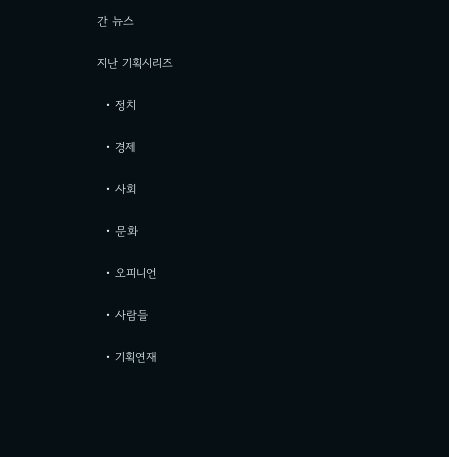간 뉴스

지난 기획시리즈

  • 정치

  • 경제

  • 사회

  • 문화

  • 오피니언

  • 사람들

  • 기획연재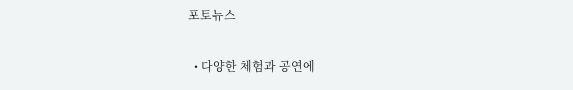포토뉴스

  • 다양한 체험과 공연에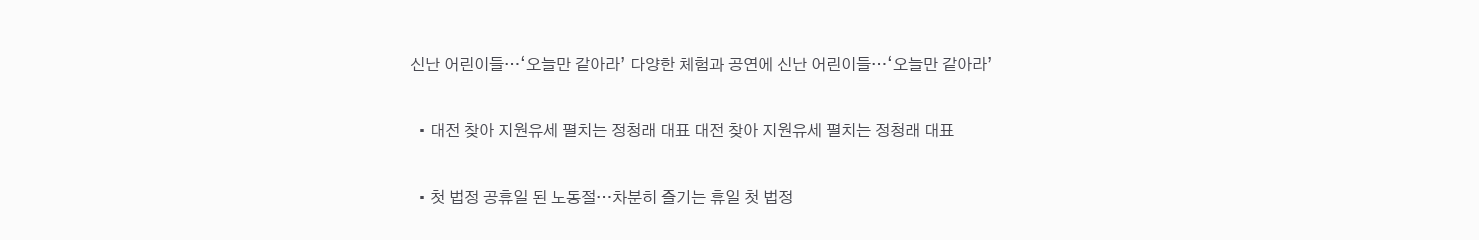신난 어린이들…‘오늘만 같아라’ 다양한 체험과 공연에 신난 어린이들…‘오늘만 같아라’

  • 대전 찾아 지원유세 펼치는 정청래 대표 대전 찾아 지원유세 펼치는 정청래 대표

  • 첫 법정 공휴일 된 노동절…차분히 즐기는 휴일 첫 법정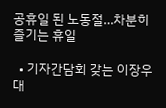공휴일 된 노동절…차분히 즐기는 휴일

  • 기자간담회 갖는 이장우 대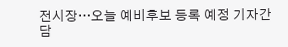전시장…오늘 예비후보 등록 예정 기자간담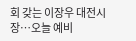회 갖는 이장우 대전시장…오늘 예비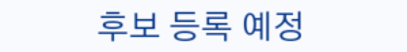후보 등록 예정